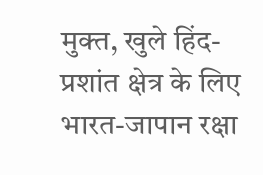मुक्त, खुले हिंद-प्रशांत क्षेत्र के लिए भारत-जापान रक्षा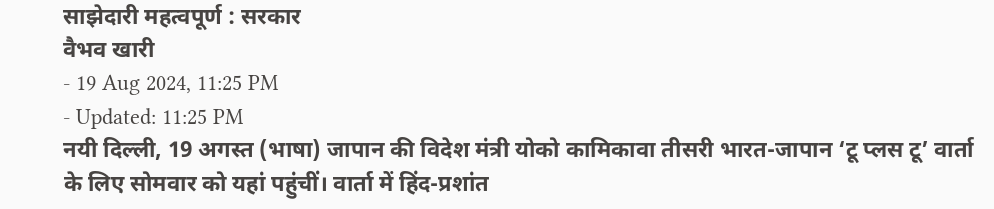साझेदारी महत्वपूर्ण : सरकार
वैभव खारी
- 19 Aug 2024, 11:25 PM
- Updated: 11:25 PM
नयी दिल्ली, 19 अगस्त (भाषा) जापान की विदेश मंत्री योको कामिकावा तीसरी भारत-जापान ‘टू प्लस टू’ वार्ता के लिए सोमवार को यहां पहुंचीं। वार्ता में हिंद-प्रशांत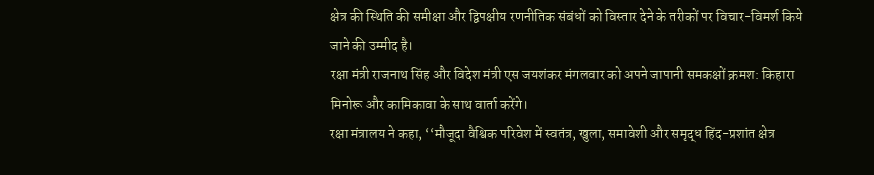क्षेत्र की स्थिति की समीक्षा और द्विपक्षीय रणनीतिक संबंधों को विस्तार देने के तरीकों पर विचार-विमर्श किये जाने की उम्मीद है।
रक्षा मंत्री राजनाथ सिंह और विदेश मंत्री एस जयशंकर मंगलवार को अपने जापानी समकक्षों क्रमश: किहारा मिनोरू और कामिकावा के साथ वार्ता करेंगे।
रक्षा मंत्रालय ने कहा, ‘‘मौजूदा वैश्विक परिवेश में स्वतंत्र, खुला, समावेशी और समृद्ध हिंद-प्रशांत क्षेत्र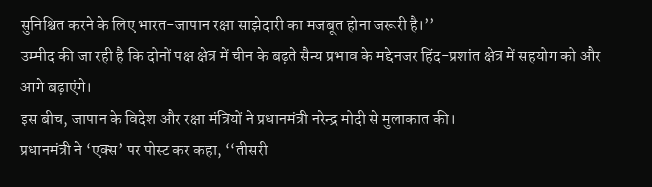सुनिश्चित करने के लिए भारत-जापान रक्षा साझेदारी का मजबूत होना जरूरी है।’’
उम्मीद की जा रही है कि दोनों पक्ष क्षेत्र में चीन के बढ़ते सैन्य प्रभाव के मद्देनजर हिंद-प्रशांत क्षेत्र में सहयोग को और आगे बढ़ाएंगे।
इस बीच, जापान के विदेश और रक्षा मंत्रियों ने प्रधानमंत्री नरेन्द्र मोदी से मुलाकात की।
प्रधानमंत्री ने ‘एक्स’ पर पोस्ट कर कहा, ‘‘तीसरी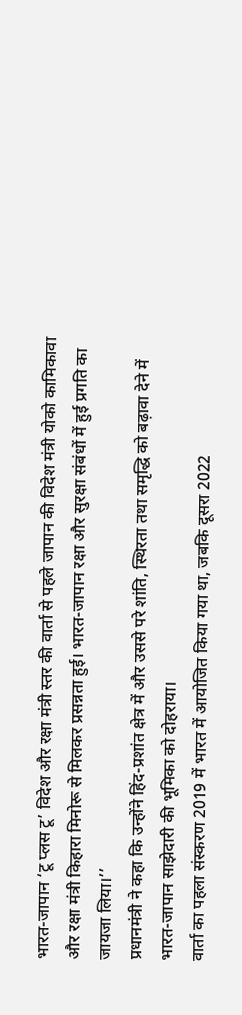भारत-जापान ‘टू प्लस टू’ विदेश और रक्षा मंत्री स्तर की वार्ता से पहले जापान की विदेश मंत्री योको कामिकावा और रक्षा मंत्री किहारा मिनोरू से मिलकर प्रसन्नता हुई। भारत-जापान रक्षा और सुरक्षा संबंधों में हुई प्रगति का जायजा लिया।’’
प्रधानमंत्री ने कहा कि उन्होंने हिंद-प्रशांत क्षेत्र में और उससे परे शांति, स्थिरता तथा समृद्धि को बढ़ावा देने में भारत-जापान साझेदारी की भूमिका को दोहराया।
वार्ता का पहला संस्करण 2019 में भारत में आयोजित किया गया था, जबकि दूसरा 2022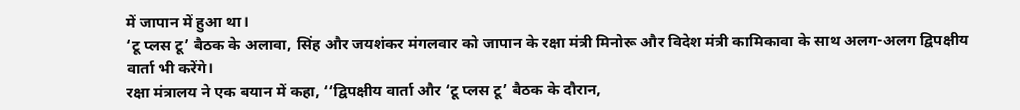में जापान में हुआ था।
‘टू प्लस टू’ बैठक के अलावा, सिंह और जयशंकर मंगलवार को जापान के रक्षा मंत्री मिनोरू और विदेश मंत्री कामिकावा के साथ अलग-अलग द्विपक्षीय वार्ता भी करेंगे।
रक्षा मंत्रालय ने एक बयान में कहा, ‘‘द्विपक्षीय वार्ता और ‘टू प्लस टू’ बैठक के दौरान,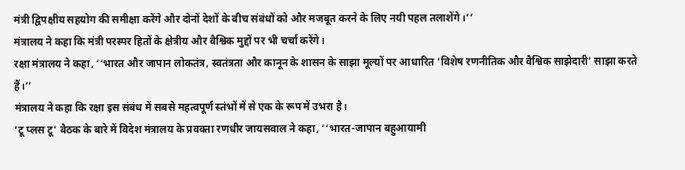मंत्री द्विपक्षीय सहयोग की समीक्षा करेंगे और दोनों देशों के बीच संबंधों को और मजबूत करने के लिए नयी पहल तलाशेंगे।’’
मंत्रालय ने कहा कि मंत्री परस्पर हितों के क्षेत्रीय और वैश्विक मुद्दों पर भी चर्चा करेंगे।
रक्षा मंत्रालय ने कहा, ‘‘भारत और जापान लोकतंत्र, स्वतंत्रता और कानून के शासन के साझा मूल्यों पर आधारित 'विशेष रणनीतिक और वैश्विक साझेदारी' साझा करते हैं।’’
मंत्रालय ने कहा कि रक्षा इस संबंध में सबसे महत्वपूर्ण स्तंभों में से एक के रूप में उभरा है।
'टू प्लस टू' बैठक के बारे में विदेश मंत्रालय के प्रवक्ता रणधीर जायसवाल ने कहा, ‘‘भारत-जापान बहुआयामी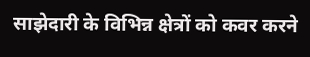साझेदारी के विभिन्न क्षेत्रों को कवर करने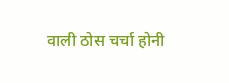वाली ठोस चर्चा होनी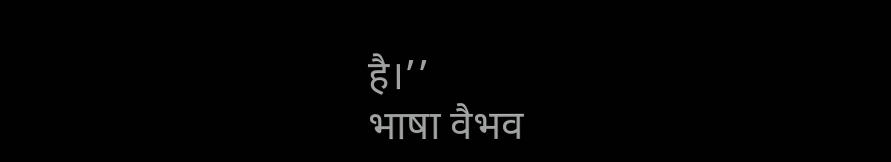है।’’
भाषा वैभव